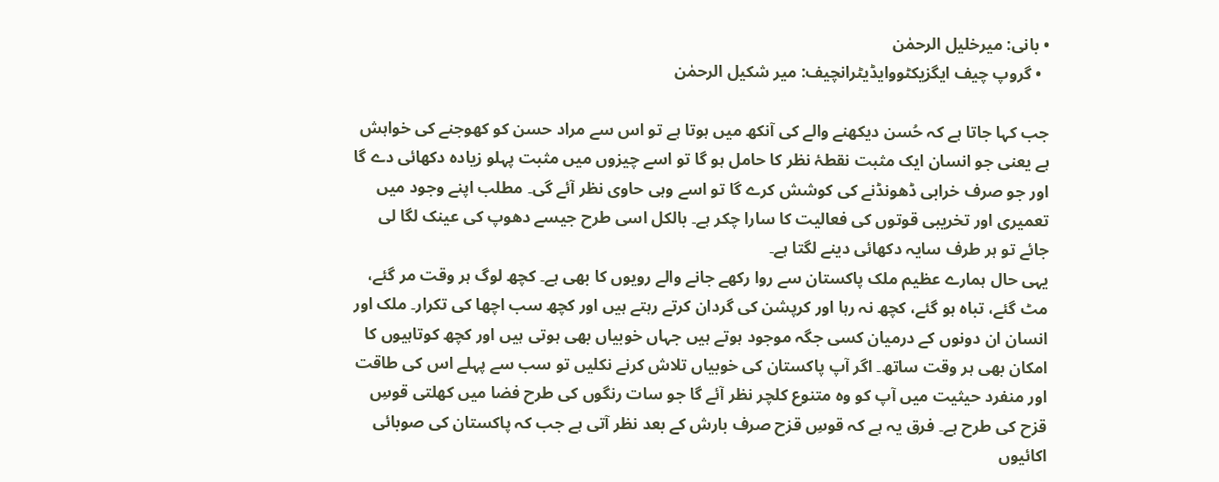• بانی: میرخلیل الرحمٰن
  • گروپ چیف ایگزیکٹووایڈیٹرانچیف: میر شکیل الرحمٰن

جب کہا جاتا ہے کہ حُسن دیکھنے والے کی آنکھ میں ہوتا ہے تو اس سے مراد حسن کو کھوجنے کی خواہش ہے یعنی جو انسان ایک مثبت نقطۂ نظر کا حامل ہو گا تو اسے چیزوں میں مثبت پہلو زیادہ دکھائی دے گا اور جو صرف خرابی ڈھونڈنے کی کوشش کرے گا تو اسے وہی حاوی نظر آئے گی۔ مطلب اپنے وجود میں تعمیری اور تخریبی قوتوں کی فعالیت کا سارا چکر ہے۔ بالکل اسی طرح جیسے دھوپ کی عینک لگا لی جائے تو ہر طرف سایہ دکھائی دینے لگتا ہے۔
یہی حال ہمارے عظیم ملک پاکستان سے روا رکھے جانے والے رویوں کا بھی ہے۔ کچھ لوگ ہر وقت مر گئے، مٹ گئے، تباہ ہو گئے، کچھ نہ رہا اور کرپشن کی گردان کرتے رہتے ہیں اور کچھ سب اچھا کی تکرار۔ ملک اور انسان ان دونوں کے درمیان کسی جگہ موجود ہوتے ہیں جہاں خوبیاں بھی ہوتی ہیں اور کچھ کوتاہیوں کا امکان بھی ہر وقت ساتھ۔ اگر آپ پاکستان کی خوبیاں تلاش کرنے نکلیں تو سب سے پہلے اس کی طاقت اور منفرد حیثیت میں آپ کو وہ متنوع کلچر نظر آئے گا جو سات رنگوں کی طرح فضا میں کھلتی قوسِ قزح کی طرح ہے۔ فرق یہ ہے کہ قوسِ قزح صرف بارش کے بعد نظر آتی ہے جب کہ پاکستان کی صوبائی اکائیوں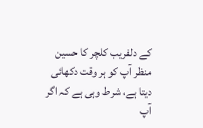کے دلفریب کلچر کا حسین منظر آپ کو ہر وقت دکھائی دیتا ہے، شرط وہی ہے کہ اگر آپ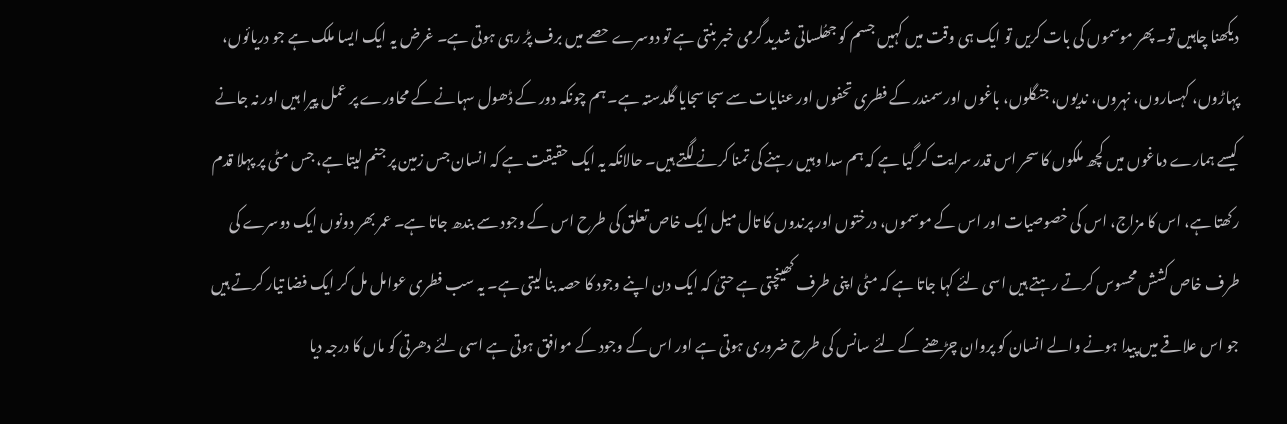دیکھنا چاہیں تو۔ پھر موسموں کی بات کریں تو ایک ہی وقت میں کہیں جسم کو جھُلساتی شدید گرمی خبر بنتی ہے تو دوسرے حصے میں برف پڑ رہی ہوتی ہے۔ غرض یہ ایک ایسا ملک ہے جو دریائوں، پہاڑوں، کہساروں، نہروں، ندیوں، جنگلوں، باغوں اور سمندر کے فطری تحفوں اور عنایات سے سجا سجایا گلدستہ ہے۔ ہم چونکہ دور کے ڈھول سہانے کے محاورے پر عمل پیرا ہیں اور نہ جانے کیسے ہمارے دماغوں میں کچھ ملکوں کا سحر اس قدر سرایت کر گیا ہے کہ ہم سدا وہیں رہنے کی تمنا کرنے لگتے ہیں۔ حالانکہ یہ ایک حقیقت ہے کہ انسان جس زمین پر جنم لیتا ہے، جس مٹی پر پہلا قدم رکھتا ہے، اس کا مزاج، اس کی خصوصیات اور اس کے موسموں، درختوں اور پرندوں کا تال میل ایک خاص تعلق کی طرح اس کے وجود سے بندھ جاتا ہے۔ عمر بھر دونوں ایک دوسرے کی طرف خاص کشش محسوس کرتے رہتے ہیں اسی لئے کہا جاتا ہے کہ مٹی اپنی طرف کھینچتی ہے حتیٰ کہ ایک دن اپنے وجود کا حصہ بنا لیتی ہے۔ یہ سب فطری عوامل مل کر ایک فضا تیار کرتے ہیں جو اس علاقے میں پیدا ہونے والے انسان کو پروان چڑھنے کے لئے سانس کی طرح ضروری ہوتی ہے اور اس کے وجود کے موافق ہوتی ہے اسی لئے دھرتی کو ماں کا درجہ دیا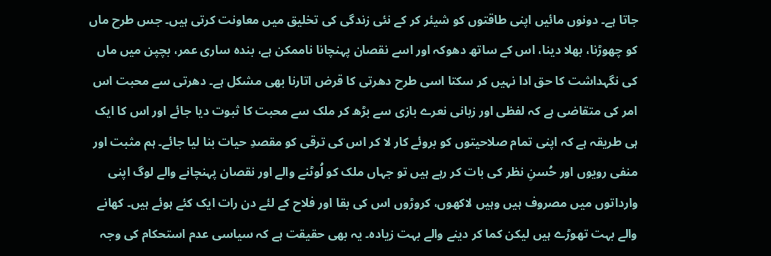جاتا ہے۔ دونوں مائیں اپنی طاقتوں کو شیئر کر کے نئی زندگی کی تخلیق میں معاونت کرتی ہیں۔ جس طرح ماں کو چھوڑنا، بھلا دینا، اس کے ساتھ دھوکہ اور اسے نقصان پہنچانا ناممکن ہے، بندہ ساری عمر، بچپن میں ماں کی نگہداشت کا حق ادا نہیں کر سکتا اسی طرح دھرتی کا قرض اتارنا بھی مشکل ہے۔ دھرتی سے محبت اس امر کی متقاضی ہے کہ لفظی اور زبانی نعرے بازی سے بڑھ کر ملک سے محبت کا ثبوت دیا جائے اور اس کا ایک ہی طریقہ ہے کہ اپنی تمام صلاحیتوں کو بروئے کار لا کر اس کی ترقی کو مقصدِ حیات بنا لیا جائے۔ ہم مثبت اور منفی رویوں اور حُسنِ نظر کی بات کر رہے ہیں تو جہاں ملک کو لُوٹنے والے اور نقصان پہنچانے والے لوگ اپنی وارداتوں میں مصروف ہیں وہیں لاکھوں، کروڑوں اس کی بقا اور فلاح کے لئے دن رات ایک کئے ہوئے ہیں۔ کھانے والے بہت تھوڑے ہیں لیکن کما کر دینے والے بہت زیادہ۔ یہ بھی حقیقت ہے کہ سیاسی عدم استحکام کی وجہ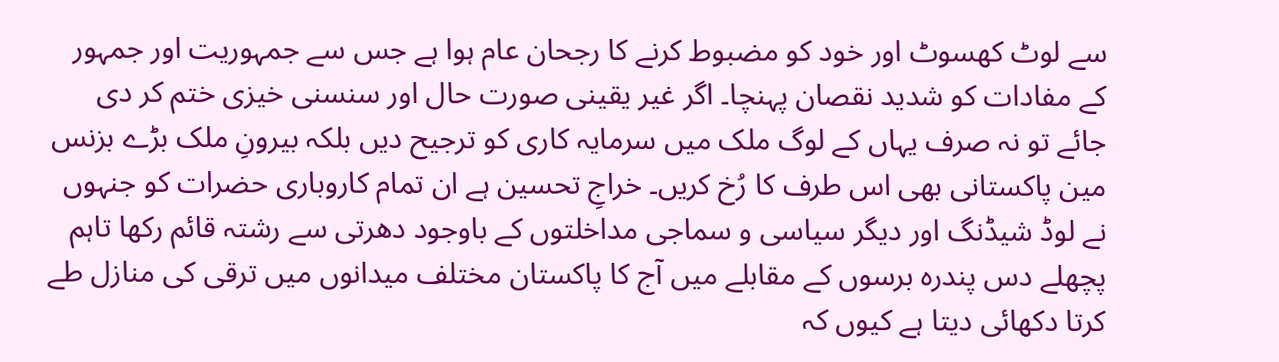سے لوٹ کھسوٹ اور خود کو مضبوط کرنے کا رجحان عام ہوا ہے جس سے جمہوریت اور جمہور کے مفادات کو شدید نقصان پہنچا۔ اگر غیر یقینی صورت حال اور سنسنی خیزی ختم کر دی جائے تو نہ صرف یہاں کے لوگ ملک میں سرمایہ کاری کو ترجیح دیں بلکہ بیرونِ ملک بڑے بزنس مین پاکستانی بھی اس طرف کا رُخ کریں۔ خراجِ تحسین ہے ان تمام کاروباری حضرات کو جنہوں نے لوڈ شیڈنگ اور دیگر سیاسی و سماجی مداخلتوں کے باوجود دھرتی سے رشتہ قائم رکھا تاہم پچھلے دس پندرہ برسوں کے مقابلے میں آج کا پاکستان مختلف میدانوں میں ترقی کی منازل طے کرتا دکھائی دیتا ہے کیوں کہ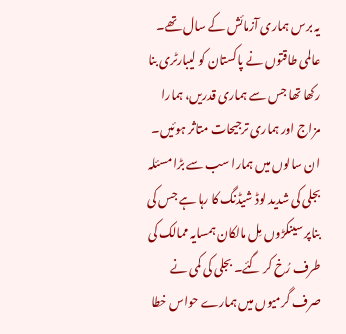یہ برس ہماری آزمائش کے سال تھے۔ عالمی طاقتوں نے پاکستان کو لیبارٹری بنا رکھا تھا جس سے ہماری قدریں، ہمارا مزاج اور ہماری ترجیحات متاثر ہوئیں۔ ان سالوں میں ہمارا سب سے بڑا مسئلہ بجلی کی شدید لوڈ شیڈنگ کا رہا ہے جس کی بناپر سینکڑوں مِل مالکان ہمسایہ ممالک کی طرف رُخ کر گئے۔ بجلی کی کمی نے صرف گرمیوں میں ہمارے حواس خطا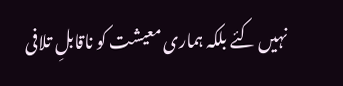نہیں کئے بلکہ ہماری معیشت کو ناقابلِ تلافی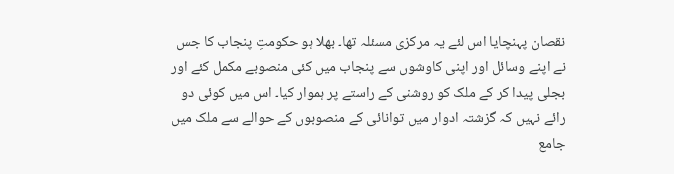نقصان پہنچایا اس لئے یہ مرکزی مسئلہ تھا۔ بھلا ہو حکومتِ پنجاب کا جس نے اپنے وسائل اور اپنی کاوشوں سے پنجاب میں کئی منصوبے مکمل کئے اور بجلی پیدا کر کے ملک کو روشنی کے راستے پر ہموار کیا۔ اس میں کوئی دو رائے نہیں کہ گزشتہ ادوار میں توانائی کے منصوبوں کے حوالے سے ملک میں جامع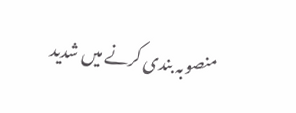منصوبہ بندی کرنے میں شدید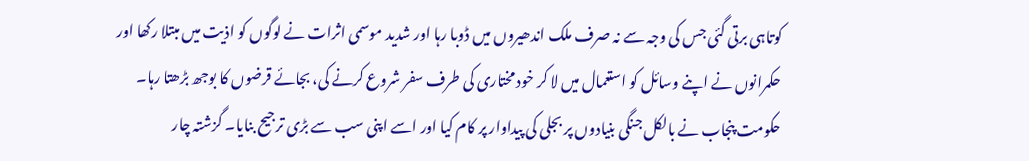کوتاہی برتی گئی جس کی وجہ سے نہ صرف ملک اندھیروں میں ڈوبا رہا اور شدید موسمی اثرات نے لوگوں کو اذیت میں مبتلا رکھا اور حکمرانوں نے اپنے وسائل کو استعمال میں لا کر خود مختاری کی طرف سفر شروع کرنے کی، بجائے قرضوں کا بوجھ بڑھتا رہا۔ حکومت پنجاب نے بالکل جنگی بنیادوں پر بجلی کی پیداوار پر کام کیا اور اسے اپنی سب سے بڑی ترجیح بنایا۔ گزشتہ چار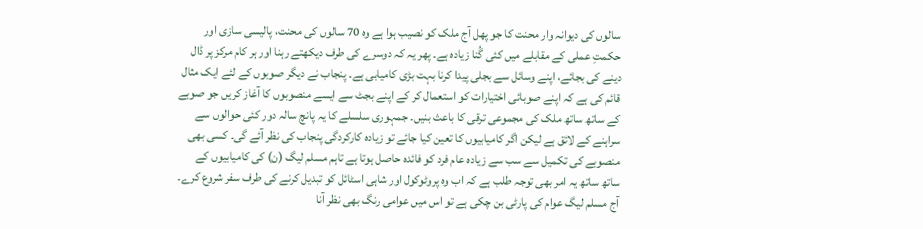سالوں کی دیوانہ وار محنت کا جو پھل آج ملک کو نصیب ہوا ہے وہ 70 سالوں کی محنت، پالیسی سازی اور حکمتِ عملی کے مقابلے میں کئی گُنا زیادہ ہے۔ پھر یہ کہ دوسرے کی طرف دیکھتے رہنا اور ہر کام مرکز پر ڈال دینے کی بجائے، اپنے وسائل سے بجلی پیدا کرنا بہت بڑی کامیابی ہے۔ پنجاب نے دیگر صوبوں کے لئے ایک مثال قائم کی ہے کہ اپنے صوبائی اختیارات کو استعمال کر کے اپنے بجٹ سے ایسے منصوبوں کا آغاز کریں جو صوبے کے ساتھ ساتھ ملک کی مجموعی ترقی کا باعث بنیں۔ جمہوری سلسلے کا یہ پانچ سالہ دور کئی حوالوں سے سراہنے کے لائق ہے لیکن اگر کامیابیوں کا تعین کیا جائے تو زیادہ کارکردگی پنجاب کی نظر آئے گی۔ کسی بھی منصوبے کی تکمیل سے سب سے زیادہ عام فرد کو فائدہ حاصل ہوتا ہے تاہم مسلم لیگ (ن) کی کامیابیوں کے ساتھ ساتھ یہ امر بھی توجہ طلب ہے کہ اب وہ پروٹوکول اور شاہی اسٹائل کو تبدیل کرنے کی طرف سفر شروع کرے۔ آج مسلم لیگ عوام کی پارٹی بن چکی ہے تو اس میں عوامی رنگ بھی نظر آنا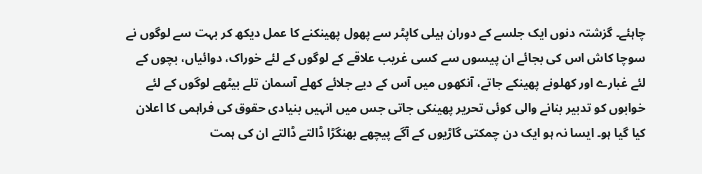چاہئے۔ گزشتہ دنوں ایک جلسے کے دوران ہیلی کاپٹر سے پھول پھینکنے کا عمل دیکھ کر بہت سے لوگوں نے سوچا کاش اس کی بجائے ان پیسوں سے کسی غریب علاقے کے لوگوں کے لئے خوراک، دوائیاں، بچوں کے لئے غبارے اور کھلونے پھینکے جاتے، آنکھوں میں آس کے دیے جلائے کھلے آسمان تلے بیٹھے لوگوں کے لئے خوابوں کو تدبیر بنانے والی کوئی تحریر پھینکی جاتی جس میں انہیں بنیادی حقوق کی فراہمی کا اعلان کیا گیا ہو۔ ایسا نہ ہو ایک دن چمکتی گاڑیوں کے آگے پیچھے بھنگڑا ڈالتے ڈالتے ان کی ہمت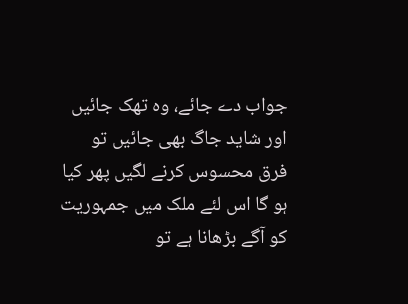جواب دے جائے، وہ تھک جائیں اور شاید جاگ بھی جائیں تو فرق محسوس کرنے لگیں پھر کیا ہو گا اس لئے ملک میں جمہوریت کو آگے بڑھانا ہے تو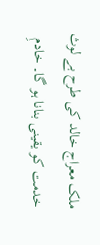ملک معراج خالد کی طرح بے لوث خدمت کو یقینی بنانا ہو گا۔ خادمِ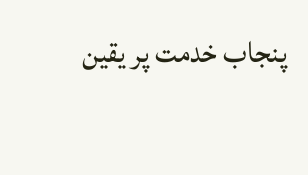پنجاب خدمت پر یقین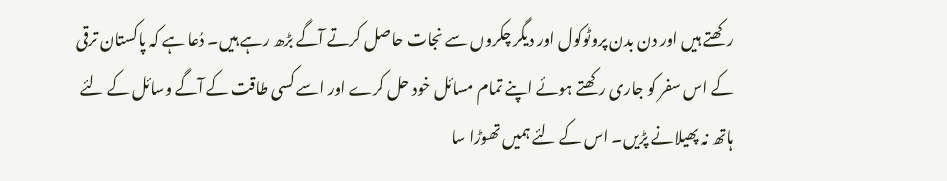رکھتے ہیں اور دن بدن پروٹوکول اور دیگر چکروں سے نجات حاصل کرتے آگے بڑھ رہے ہیں۔ دُعا ہے کہ پاکستان ترقی کے اس سفر کو جاری رکھتے ہوئے اپنے تمام مسائل خود حل کرے اور اسے کسی طاقت کے آگے وسائل کے لئے ہاتھ نہ پھیلانے پڑیں۔ اس کے لئے ہمیں تھوڑا سا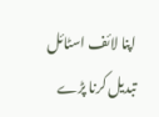اپنا لائف اسٹائل تبدیل کرنا پڑے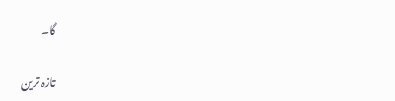گا۔

تازہ ترین